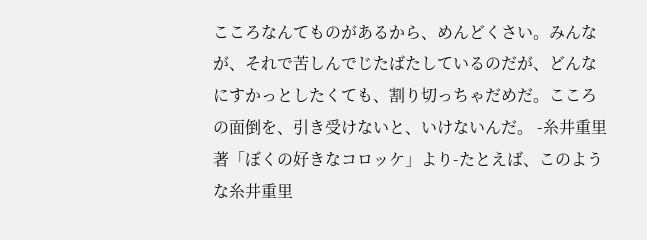こころなんてものがあるから、めんどくさい。みんなが、それで苦しんでじたばたしているのだが、どんなにすかっとしたくても、割り切っちゃだめだ。こころの面倒を、引き受けないと、いけないんだ。 -糸井重里著「ぼくの好きなコロッケ」より-たとえば、このような糸井重里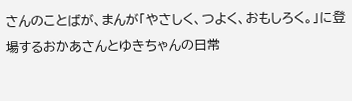さんのことばが、まんが「やさしく、つよく、おもしろく。」に登場するおかあさんとゆきちゃんの日常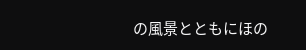の風景とともにほの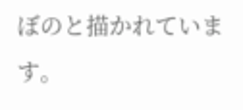ぼのと描かれています。